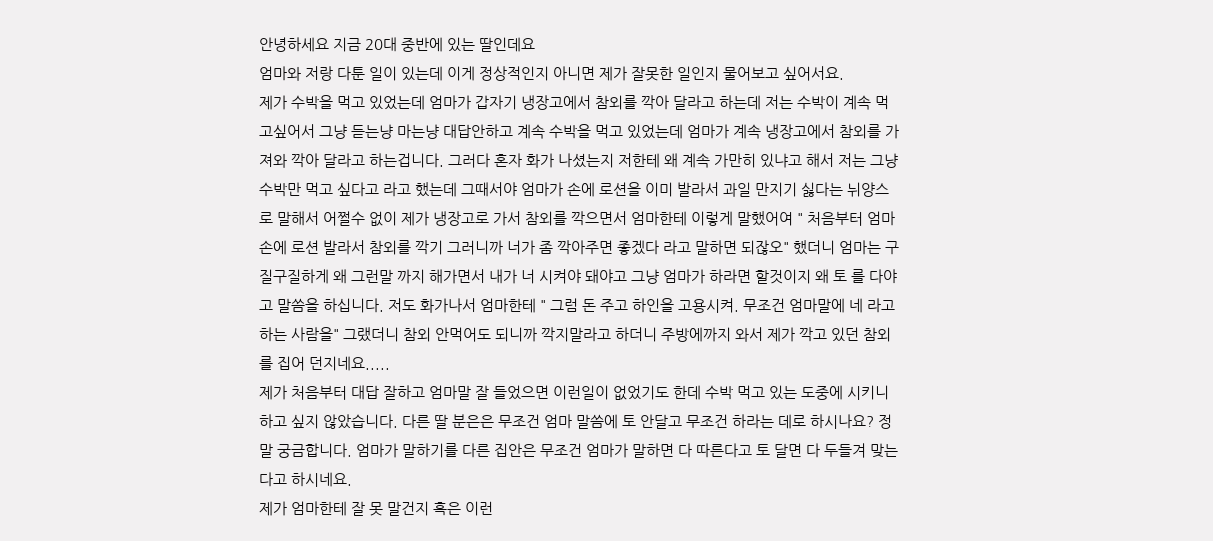안녕하세요 지금 20대 중반에 있는 딸인데요
엄마와 저랑 다툰 일이 있는데 이게 정상적인지 아니면 제가 잘못한 일인지 물어보고 싶어서요.
제가 수박을 먹고 있었는데 엄마가 갑자기 냉장고에서 참외를 깍아 달라고 하는데 저는 수박이 계속 먹고싶어서 그냥 듣는냥 마는냥 대답안하고 계속 수박을 먹고 있었는데 엄마가 계속 냉장고에서 참외를 가져와 깍아 달라고 하는겁니다. 그러다 혼자 화가 나셨는지 저한테 왜 계속 가만히 있냐고 해서 저는 그냥 수박만 먹고 싶다고 라고 했는데 그때서야 엄마가 손에 로션을 이미 발라서 과일 만지기 싫다는 뉘양스로 말해서 어쩔수 없이 제가 냉장고로 가서 참외를 깍으면서 엄마한테 이렇게 말했어여 " 처음부터 엄마 손에 로션 발라서 참외를 깍기 그러니까 너가 좀 깍아주면 좋겠다 라고 말하면 되잖오" 했더니 엄마는 구질구질하게 왜 그런말 까지 해가면서 내가 너 시켜야 돼야고 그냥 엄마가 하라면 할것이지 왜 토 를 다야고 말씀을 하십니다. 저도 화가나서 엄마한테 " 그럼 돈 주고 하인을 고용시켜. 무조건 엄마말에 네 라고 하는 사람을" 그랬더니 참외 안먹어도 되니까 깍지말라고 하더니 주방에까지 와서 제가 깍고 있던 참외를 집어 던지네요.....
제가 처음부터 대답 잘하고 엄마말 잘 들었으면 이런일이 없었기도 한데 수박 먹고 있는 도중에 시키니 하고 싶지 않았습니다. 다른 딸 분은은 무조건 엄마 말씀에 토 안달고 무조건 하라는 데로 하시나요? 정말 궁금합니다. 엄마가 말하기를 다른 집안은 무조건 엄마가 말하면 다 따른다고 토 달면 다 두들겨 맞는다고 하시네요.
제가 엄마한테 잘 못 말건지 혹은 이런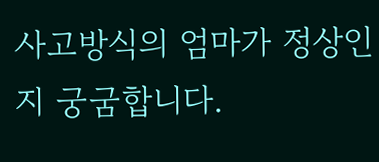사고방식의 엄마가 정상인지 궁굼합니다.